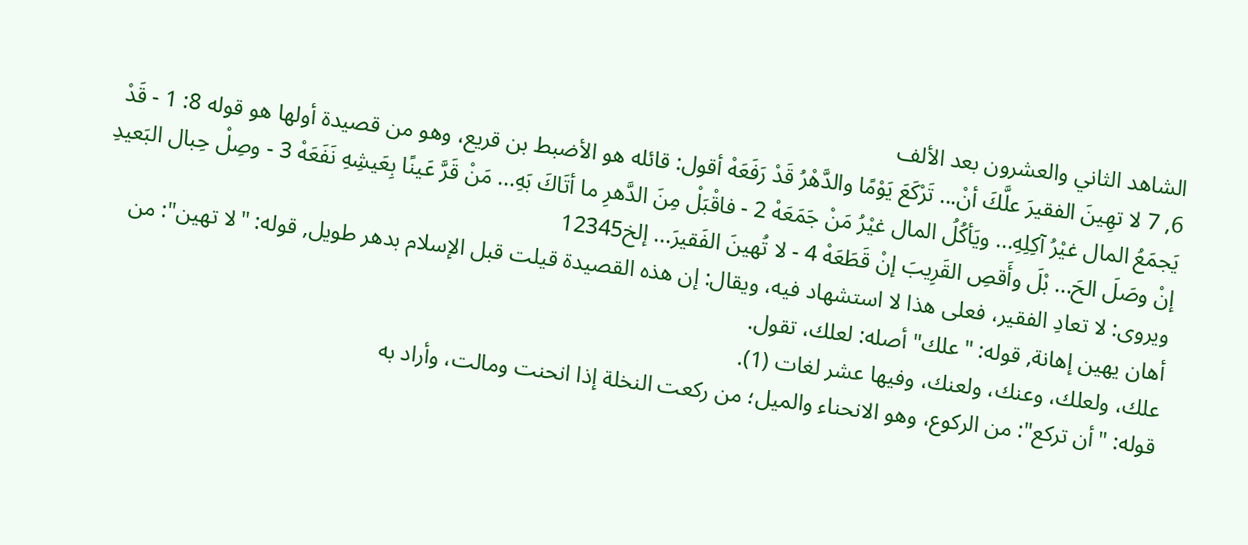الشاهد الثاني والعشرون بعد الألف
6, 7 لا تهِينَ الفقيرَ علَّكَ أنْ... تَرْكَعَ يَوْمًا والدَّهْرُ قَدْ رَفَعَهْ أقول: قائله هو الأضبط بن قريع، وهو من قصيدة أولها هو قوله 8: 1 - قَدْ يَجمَعُ المال غيْرُ آكِلِهِ... ويَأكُلُ المال غيْرُ مَنْ جَمَعَهْ 2 - فاقْبَلْ مِنَ الدَّهرِ ما أتَاكَ بَهِ... مَنْ قَرَّ عَينًا بِعَيشِهِ نَفَعَهْ 3 - وصِلْ حِبال البَعيدِ إنْ وصَلَ الحَ... بْلَ وأَقصِ القَرِيبَ إنْ قَطَعَهْ 4 - لا تُهينَ الفَقيرَ... إلخ12345
ويروى: لا تعادِ الفقير، فعلى هذا لا استشهاد فيه، ويقال: إن هذه القصيدة قيلت قبل الإسلام بدهر طويل, قوله: "لا تهين": من أهان يهين إهانة, قوله: "علك" أصله: لعلك، تقول.
علك، ولعلك، وعنك، ولعنك، وفيها عشر لغات (1).
قوله: "أن تركع": من الركوع، وهو الانحناء والميل؛ من ركعت النخلة إذا انحنت ومالت، وأراد به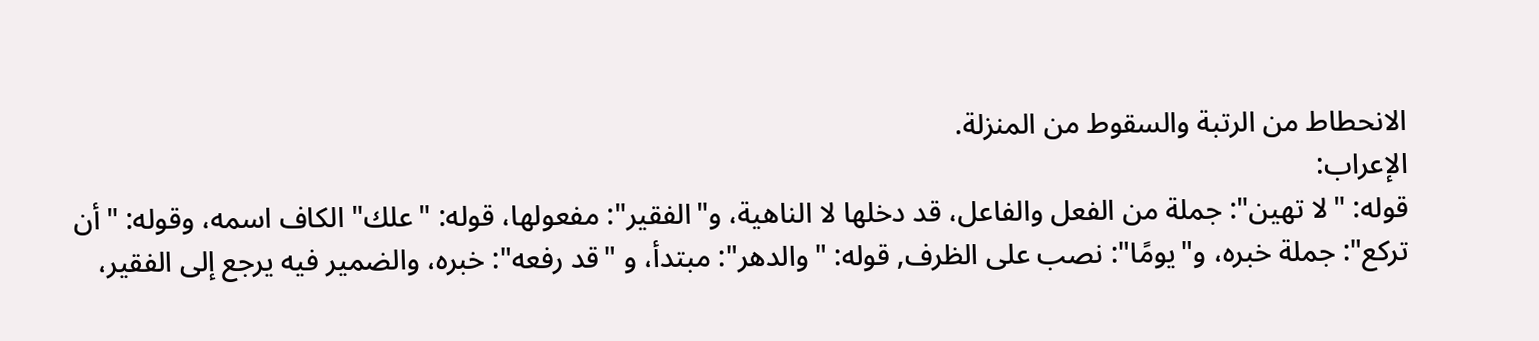الانحطاط من الرتبة والسقوط من المنزلة.
الإعراب:
قوله: "لا تهين": جملة من الفعل والفاعل، قد دخلها لا الناهية، و"الفقير": مفعولها، قوله: "علك" الكاف اسمه، وقوله: "أن تركع": جملة خبره، و"يومًا": نصب على الظرف, قوله: "والدهر": مبتدأ، و "قد رفعه": خبره، والضمير فيه يرجع إلى الفقير،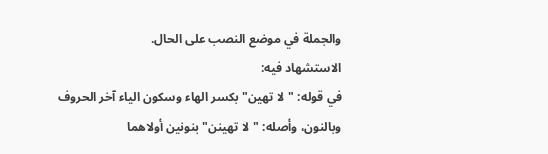والجملة في موضع النصب على الحال.
الاستشهاد فيه:
في قوله: "لا تهين" بكسر الهاء وسكون الياء آخر الحروف وبالنون، وأصله: "لا تهينن" بنونين أولاهما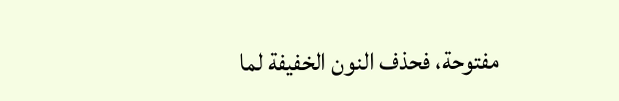مفتوحة، فحذف النون الخفيفة لما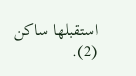استقبلها ساكن (2).